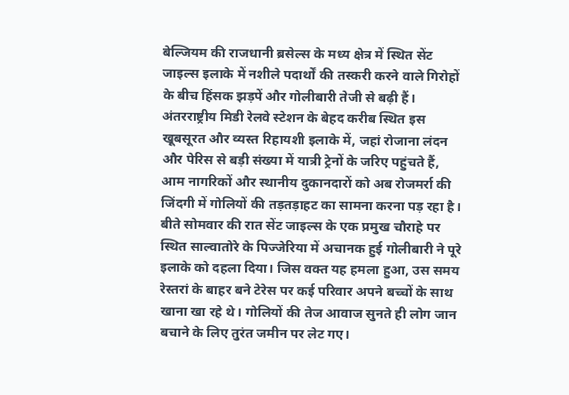बेल्जियम की राजधानी ब्रसेल्स के मध्य क्षेत्र में स्थित सेंट जाइल्स इलाके में नशीले पदार्थों की तस्करी करने वाले गिरोहों के बीच हिंसक झड़पें और गोलीबारी तेजी से बढ़ी हैं। अंतरराष्ट्रीय मिडी रेलवे स्टेशन के बेहद करीब स्थित इस खूबसूरत और व्यस्त रिहायशी इलाके में, जहां रोजाना लंदन और पेरिस से बड़ी संख्या में यात्री ट्रेनों के जरिए पहुंचते हैं, आम नागरिकों और स्थानीय दुकानदारों को अब रोजमर्रा की जिंदगी में गोलियों की तड़तड़ाहट का सामना करना पड़ रहा है। बीते सोमवार की रात सेंट जाइल्स के एक प्रमुख चौराहे पर स्थित साल्वातोरे के पिज्जेरिया में अचानक हुई गोलीबारी ने पूरे इलाके को दहला दिया। जिस वक्त यह हमला हुआ, उस समय रेस्तरां के बाहर बने टेरेस पर कई परिवार अपने बच्चों के साथ खाना खा रहे थे। गोलियों की तेज आवाज सुनते ही लोग जान बचाने के लिए तुरंत जमीन पर लेट गए।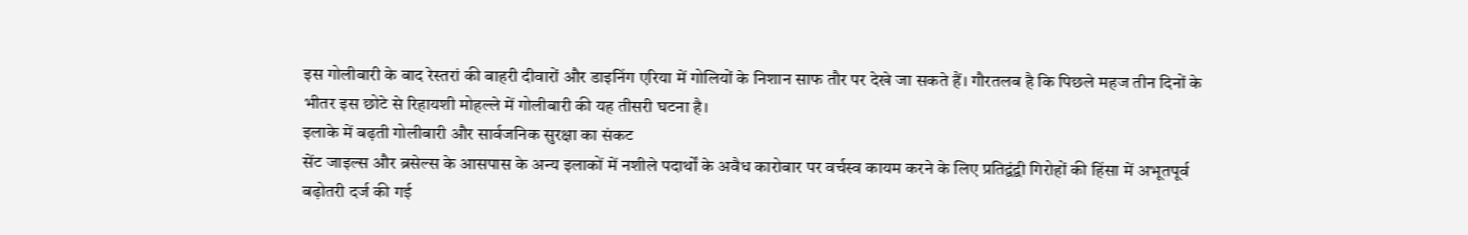इस गोलीबारी के बाद रेस्तरां की बाहरी दीवारों और डाइनिंग एरिया में गोलियों के निशान साफ तौर पर देखे जा सकते हैं। गौरतलब है कि पिछले महज तीन दिनों के भीतर इस छोटे से रिहायशी मोहल्ले में गोलीबारी की यह तीसरी घटना है।
इलाके में बढ़ती गोलीबारी और सार्वजनिक सुरक्षा का संकट
सेंट जाइल्स और ब्रसेल्स के आसपास के अन्य इलाकों में नशीले पदार्थों के अवैध कारोबार पर वर्चस्व कायम करने के लिए प्रतिद्वंद्वी गिरोहों की हिंसा में अभूतपूर्व बढ़ोतरी दर्ज की गई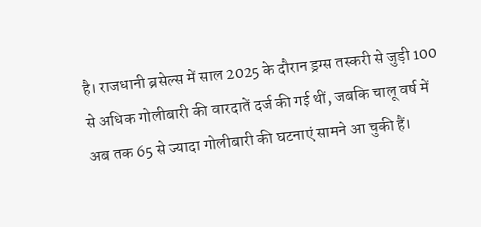है। राजधानी ब्रसेल्स में साल 2025 के दौरान ड्रग्स तस्करी से जुड़ी 100 से अधिक गोलीबारी की वारदातें दर्ज की गई थीं, जबकि चालू वर्ष में अब तक 65 से ज्यादा गोलीबारी की घटनाएं सामने आ चुकी हैं।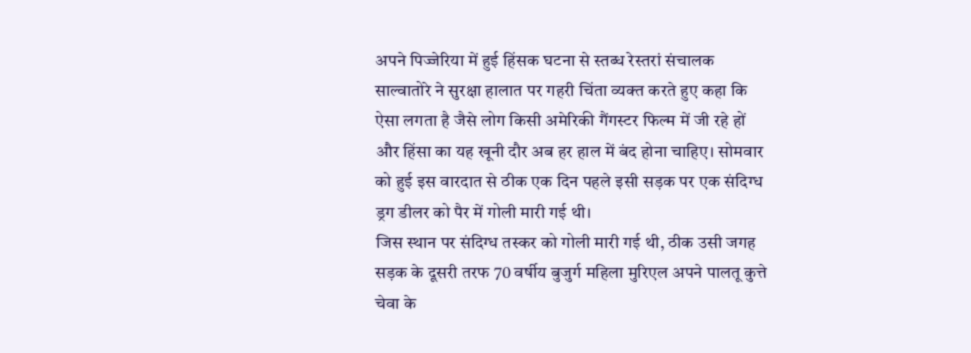अपने पिज्जेरिया में हुई हिंसक घटना से स्तब्ध रेस्तरां संचालक साल्वातोरे ने सुरक्षा हालात पर गहरी चिंता व्यक्त करते हुए कहा कि ऐसा लगता है जैसे लोग किसी अमेरिकी गैंगस्टर फिल्म में जी रहे हों और हिंसा का यह खूनी दौर अब हर हाल में बंद होना चाहिए। सोमवार को हुई इस वारदात से ठीक एक दिन पहले इसी सड़क पर एक संदिग्ध ड्रग डीलर को पैर में गोली मारी गई थी।
जिस स्थान पर संदिग्ध तस्कर को गोली मारी गई थी, ठीक उसी जगह सड़क के दूसरी तरफ 70 वर्षीय बुजुर्ग महिला मुरिएल अपने पालतू कुत्ते चेवा के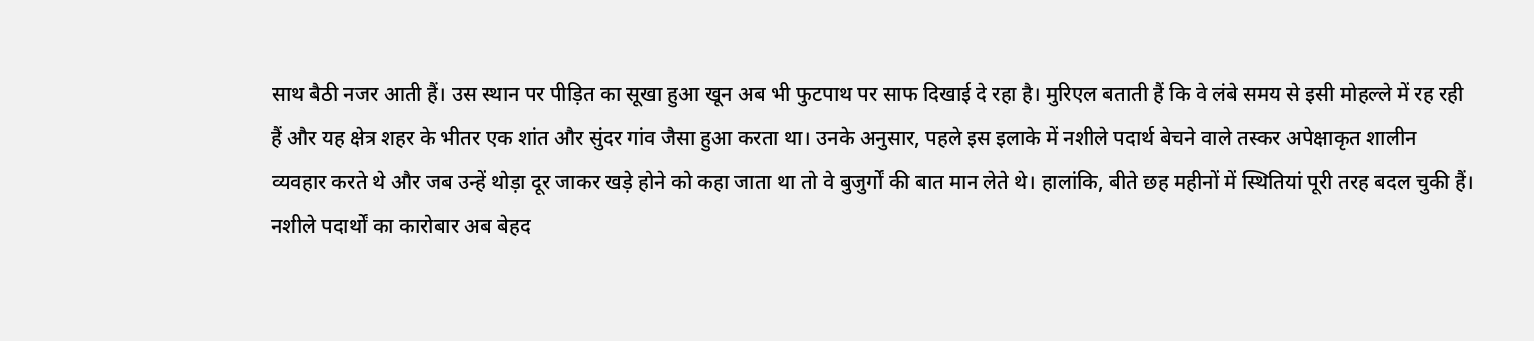साथ बैठी नजर आती हैं। उस स्थान पर पीड़ित का सूखा हुआ खून अब भी फुटपाथ पर साफ दिखाई दे रहा है। मुरिएल बताती हैं कि वे लंबे समय से इसी मोहल्ले में रह रही हैं और यह क्षेत्र शहर के भीतर एक शांत और सुंदर गांव जैसा हुआ करता था। उनके अनुसार, पहले इस इलाके में नशीले पदार्थ बेचने वाले तस्कर अपेक्षाकृत शालीन व्यवहार करते थे और जब उन्हें थोड़ा दूर जाकर खड़े होने को कहा जाता था तो वे बुजुर्गों की बात मान लेते थे। हालांकि, बीते छह महीनों में स्थितियां पूरी तरह बदल चुकी हैं। नशीले पदार्थों का कारोबार अब बेहद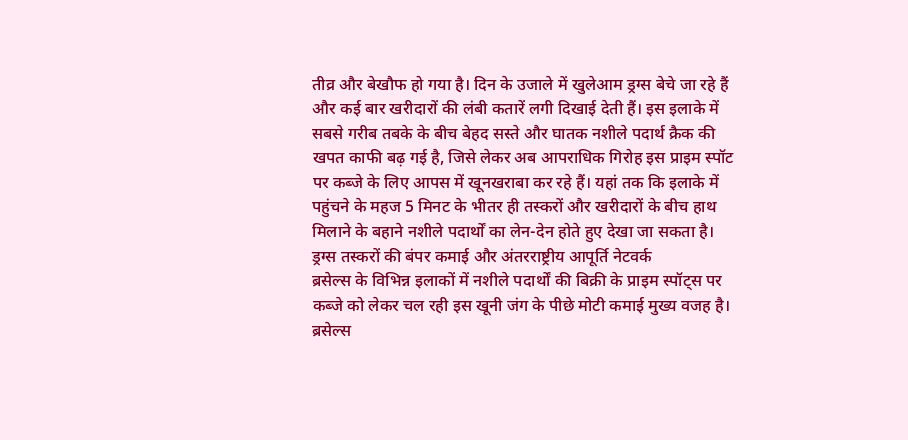तीव्र और बेखौफ हो गया है। दिन के उजाले में खुलेआम ड्रग्स बेचे जा रहे हैं और कई बार खरीदारों की लंबी कतारें लगी दिखाई देती हैं। इस इलाके में सबसे गरीब तबके के बीच बेहद सस्ते और घातक नशीले पदार्थ क्रैक की खपत काफी बढ़ गई है, जिसे लेकर अब आपराधिक गिरोह इस प्राइम स्पॉट पर कब्जे के लिए आपस में खूनखराबा कर रहे हैं। यहां तक कि इलाके में पहुंचने के महज 5 मिनट के भीतर ही तस्करों और खरीदारों के बीच हाथ मिलाने के बहाने नशीले पदार्थों का लेन-देन होते हुए देखा जा सकता है।
ड्रग्स तस्करों की बंपर कमाई और अंतरराष्ट्रीय आपूर्ति नेटवर्क
ब्रसेल्स के विभिन्न इलाकों में नशीले पदार्थों की बिक्री के प्राइम स्पॉट्स पर कब्जे को लेकर चल रही इस खूनी जंग के पीछे मोटी कमाई मुख्य वजह है। ब्रसेल्स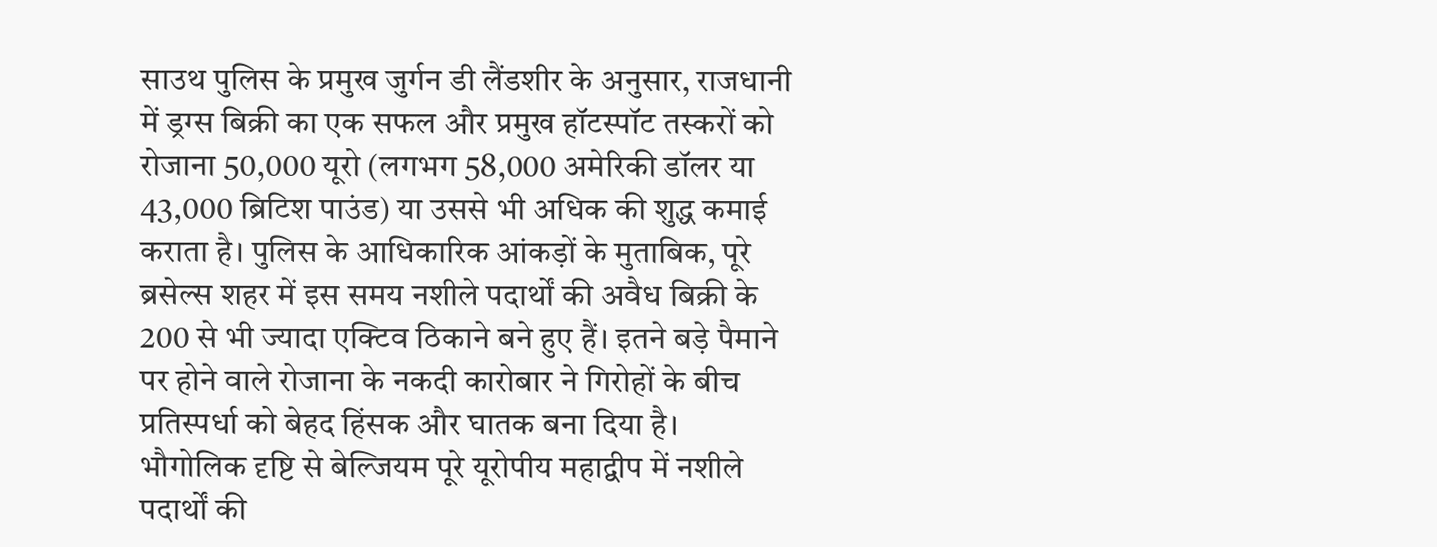साउथ पुलिस के प्रमुख जुर्गन डी लैंडशीर के अनुसार, राजधानी में ड्रग्स बिक्री का एक सफल और प्रमुख हॉटस्पॉट तस्करों को रोजाना 50,000 यूरो (लगभग 58,000 अमेरिकी डॉलर या 43,000 ब्रिटिश पाउंड) या उससे भी अधिक की शुद्ध कमाई कराता है। पुलिस के आधिकारिक आंकड़ों के मुताबिक, पूरे ब्रसेल्स शहर में इस समय नशीले पदार्थों की अवैध बिक्री के 200 से भी ज्यादा एक्टिव ठिकाने बने हुए हैं। इतने बड़े पैमाने पर होने वाले रोजाना के नकदी कारोबार ने गिरोहों के बीच प्रतिस्पर्धा को बेहद हिंसक और घातक बना दिया है।
भौगोलिक दृष्टि से बेल्जियम पूरे यूरोपीय महाद्वीप में नशीले पदार्थों की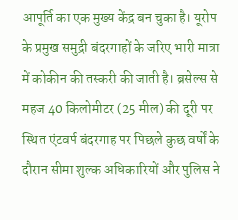आपूर्ति का एक मुख्य केंद्र बन चुका है। यूरोप के प्रमुख समुद्री बंदरगाहों के जरिए भारी मात्रा में कोकीन की तस्करी की जाती है। ब्रसेल्स से महज 40 किलोमीटर (25 मील) की दूरी पर स्थित एंटवर्प बंदरगाह पर पिछले कुछ वर्षों के दौरान सीमा शुल्क अधिकारियों और पुलिस ने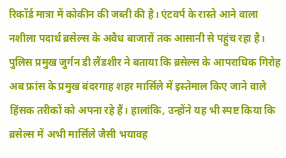रिकॉर्ड मात्रा में कोकीन की जब्ती की है। एंटवर्प के रास्ते आने वाला नशीला पदार्थ ब्रसेल्स के अवैध बाजारों तक आसानी से पहुंच रहा है। पुलिस प्रमुख जुर्गन डी लैंडशीर ने बताया कि ब्रसेल्स के आपराधिक गिरोह अब फ्रांस के प्रमुख बंदरगाह शहर मार्सिले में इस्तेमाल किए जाने वाले हिंसक तरीकों को अपना रहे हैं। हालांकि, उन्होंने यह भी स्पष्ट किया कि ब्रसेल्स में अभी मार्सिले जैसी भयावह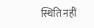स्थिति नहीं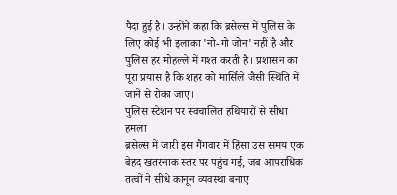पैदा हुई है। उन्होंने कहा कि ब्रसेल्स में पुलिस के लिए कोई भी इलाका 'नो-गो जोन' नहीं है और पुलिस हर मोहल्ले में गश्त करती है। प्रशासन का पूरा प्रयास है कि शहर को मार्सिले जैसी स्थिति में जाने से रोका जाए।
पुलिस स्टेशन पर स्वचालित हथियारों से सीधा हमला
ब्रसेल्स में जारी इस गैंगवार में हिंसा उस समय एक बेहद खतरनाक स्तर पर पहुंच गई, जब आपराधिक तत्वों ने सीधे कानून व्यवस्था बनाए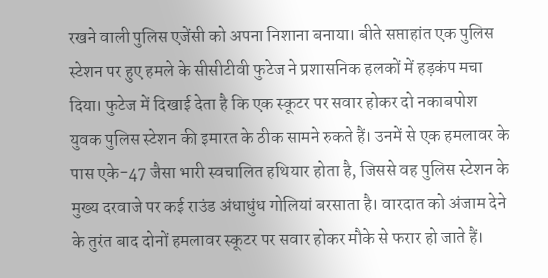रखने वाली पुलिस एजेंसी को अपना निशाना बनाया। बीते सप्ताहांत एक पुलिस स्टेशन पर हुए हमले के सीसीटीवी फुटेज ने प्रशासनिक हलकों में हड़कंप मचा दिया। फुटेज में दिखाई देता है कि एक स्कूटर पर सवार होकर दो नकाबपोश युवक पुलिस स्टेशन की इमारत के ठीक सामने रुकते हैं। उनमें से एक हमलावर के पास एके-47 जैसा भारी स्वचालित हथियार होता है, जिससे वह पुलिस स्टेशन के मुख्य दरवाजे पर कई राउंड अंधाधुंध गोलियां बरसाता है। वारदात को अंजाम देने के तुरंत बाद दोनों हमलावर स्कूटर पर सवार होकर मौके से फरार हो जाते हैं।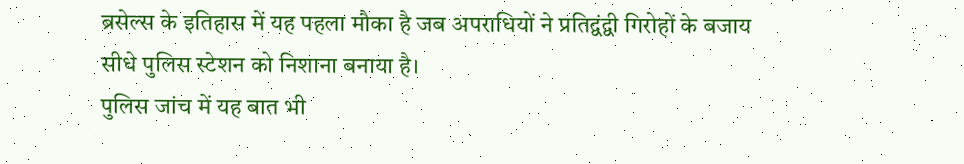ब्रसेल्स के इतिहास में यह पहला मौका है जब अपराधियों ने प्रतिद्वंद्वी गिरोहों के बजाय सीधे पुलिस स्टेशन को निशाना बनाया है।
पुलिस जांच में यह बात भी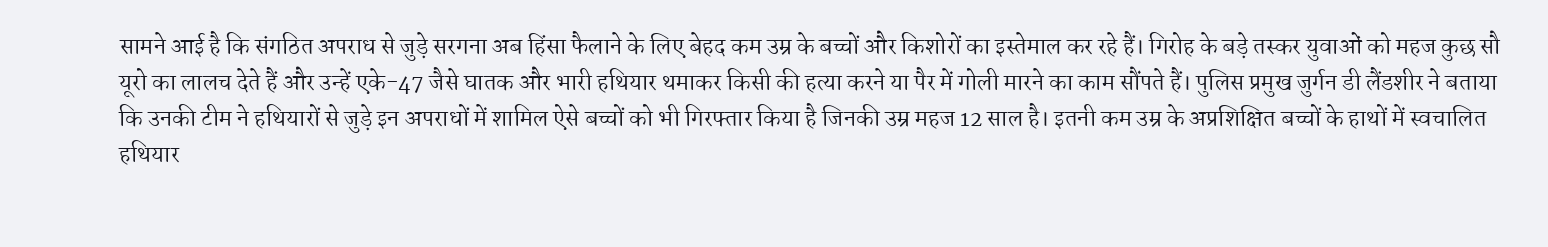सामने आई है कि संगठित अपराध से जुड़े सरगना अब हिंसा फैलाने के लिए बेहद कम उम्र के बच्चों और किशोरों का इस्तेमाल कर रहे हैं। गिरोह के बड़े तस्कर युवाओं को महज कुछ सौ यूरो का लालच देते हैं और उन्हें एके-47 जैसे घातक और भारी हथियार थमाकर किसी की हत्या करने या पैर में गोली मारने का काम सौंपते हैं। पुलिस प्रमुख जुर्गन डी लैंडशीर ने बताया कि उनकी टीम ने हथियारों से जुड़े इन अपराधों में शामिल ऐसे बच्चों को भी गिरफ्तार किया है जिनकी उम्र महज 12 साल है। इतनी कम उम्र के अप्रशिक्षित बच्चों के हाथों में स्वचालित हथियार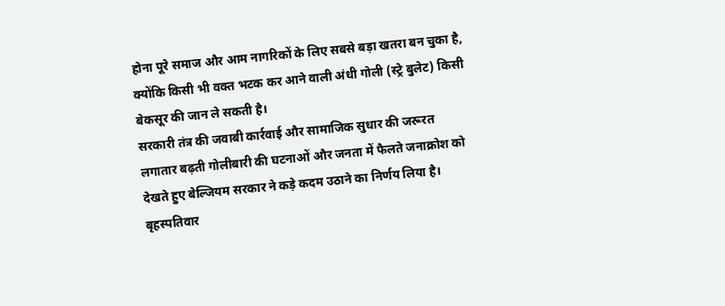होना पूरे समाज और आम नागरिकों के लिए सबसे बड़ा खतरा बन चुका है, क्योंकि किसी भी वक्त भटक कर आने वाली अंधी गोली (स्ट्रे बुलेट) किसी बेकसूर की जान ले सकती है।
सरकारी तंत्र की जवाबी कार्रवाई और सामाजिक सुधार की जरूरत
लगातार बढ़ती गोलीबारी की घटनाओं और जनता में फैलते जनाक्रोश को देखते हुए बेल्जियम सरकार ने कड़े कदम उठाने का निर्णय लिया है। बृहस्पतिवार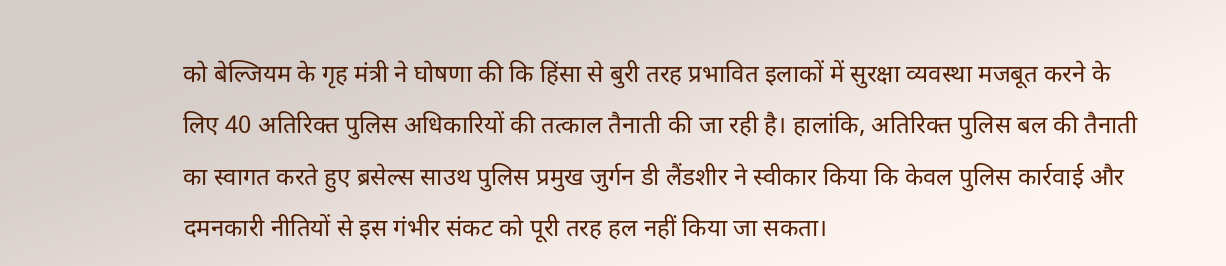को बेल्जियम के गृह मंत्री ने घोषणा की कि हिंसा से बुरी तरह प्रभावित इलाकों में सुरक्षा व्यवस्था मजबूत करने के लिए 40 अतिरिक्त पुलिस अधिकारियों की तत्काल तैनाती की जा रही है। हालांकि, अतिरिक्त पुलिस बल की तैनाती का स्वागत करते हुए ब्रसेल्स साउथ पुलिस प्रमुख जुर्गन डी लैंडशीर ने स्वीकार किया कि केवल पुलिस कार्रवाई और दमनकारी नीतियों से इस गंभीर संकट को पूरी तरह हल नहीं किया जा सकता।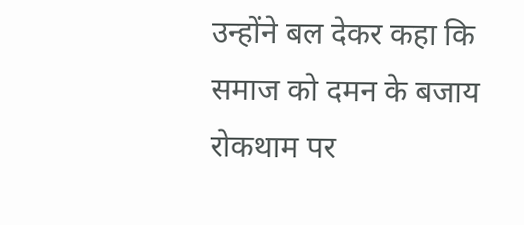उन्होंने बल देकर कहा कि समाज को दमन के बजाय रोकथाम पर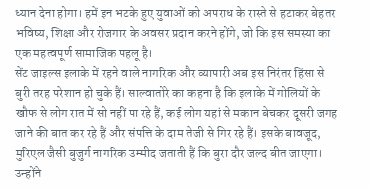ध्यान देना होगा। हमें इन भटके हुए युवाओं को अपराध के रास्ते से हटाकर बेहतर भविष्य, शिक्षा और रोजगार के अवसर प्रदान करने होंगे, जो कि इस समस्या का एक महत्वपूर्ण सामाजिक पहलू है।
सेंट जाइल्स इलाके में रहने वाले नागरिक और व्यापारी अब इस निरंतर हिंसा से बुरी तरह परेशान हो चुके हैं। साल्वातोरे का कहना है कि इलाके में गोलियों के खौफ से लोग रात में सो नहीं पा रहे हैं, कई लोग यहां से मकान बेचकर दूसरी जगह जाने की बात कर रहे हैं और संपत्ति के दाम तेजी से गिर रहे हैं। इसके बावजूद, मुरिएल जैसी बुजुर्ग नागरिक उम्मीद जताती हैं कि बुरा दौर जल्द बीत जाएगा। उन्होंने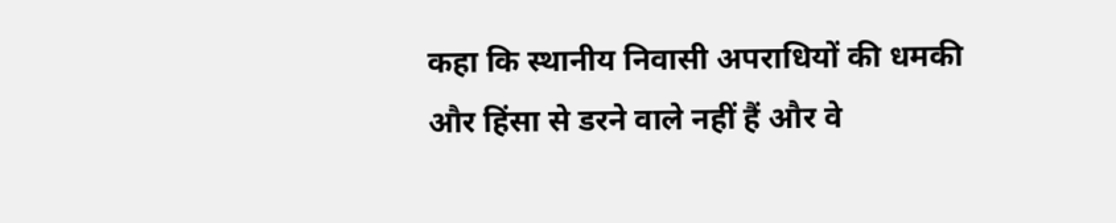कहा कि स्थानीय निवासी अपराधियों की धमकी और हिंसा से डरने वाले नहीं हैं और वे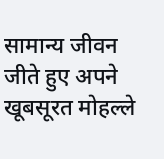सामान्य जीवन जीते हुए अपने खूबसूरत मोहल्ले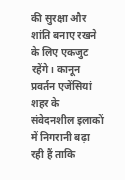की सुरक्षा और शांति बनाए रखने के लिए एकजुट रहेंगे। कानून प्रवर्तन एजेंसियां शहर के संवेदनशील इलाकों में निगरानी बढ़ा रही हैं ताकि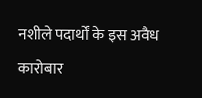नशीले पदार्थों के इस अवैध कारोबार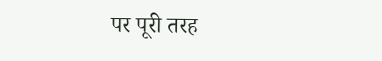पर पूरी तरह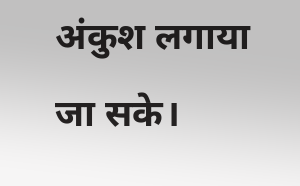अंकुश लगाया जा सके।